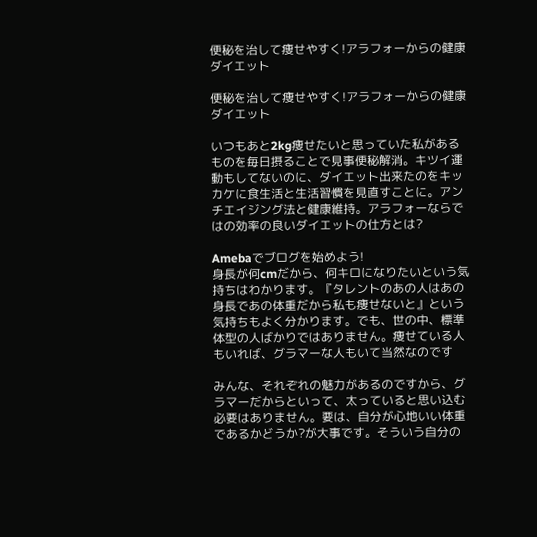便秘を治して痩せやすく!アラフォーからの健康ダイエット

便秘を治して痩せやすく!アラフォーからの健康ダイエット

いつもあと2kg痩せたいと思っていた私があるものを毎日摂ることで見事便秘解消。キツイ運動もしてないのに、ダイエット出来たのをキッカケに食生活と生活習慣を見直すことに。アンチエイジング法と健康維持。アラフォーならではの効率の良いダイエットの仕方とは?

Amebaでブログを始めよう!
身長が何cmだから、何キロになりたいという気持ちはわかります。『タレントのあの人はあの身長であの体重だから私も痩せないと』という気持ちもよく分かります。でも、世の中、標準体型の人ばかりではありません。痩せている人もいれば、グラマーな人もいて当然なのです

みんな、それぞれの魅力があるのですから、グラマーだからといって、太っていると思い込む必要はありません。要は、自分が心地いい体重であるかどうか?が大事です。そういう自分の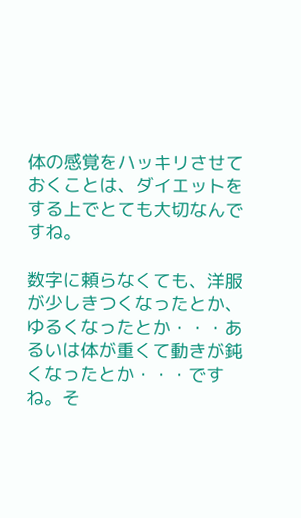体の感覚をハッキリさせておくことは、ダイエットをする上でとても大切なんですね。

数字に頼らなくても、洋服が少しきつくなったとか、ゆるくなったとか・・・あるいは体が重くて動きが鈍くなったとか・・・ですね。そ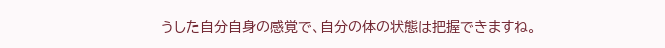うした自分自身の感覚で、自分の体の状態は把握できますね。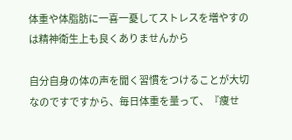体重や体脂肪に一喜一憂してストレスを増やすのは精神衛生上も良くありませんから

自分自身の体の声を聞く習慣をつけることが大切なのですですから、毎日体重を量って、『痩せ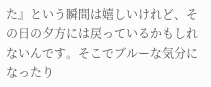た』という瞬間は嬉しいけれど、その日の夕方には戻っているかもしれないんです。そこでブルーな気分になったり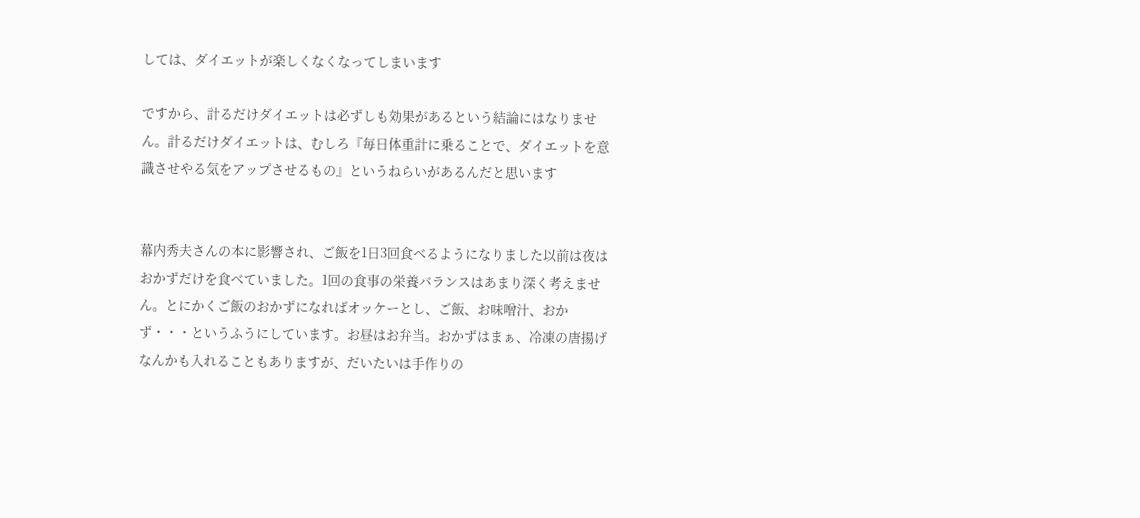しては、ダイエットが楽しくなくなってしまいます

ですから、計るだけダイエットは必ずしも効果があるという結論にはなりません。計るだけダイエットは、むしろ『毎日体重計に乗ることで、ダイエットを意識させやる気をアップさせるもの』というねらいがあるんだと思います


幕内秀夫さんの本に影響され、ご飯を1日3回食べるようになりました以前は夜はおかずだけを食べていました。1回の食事の栄養バランスはあまり深く考えません。とにかくご飯のおかずになればオッケーとし、ご飯、お味噌汁、おかず・・・というふうにしています。お昼はお弁当。おかずはまぁ、冷凍の唐揚げなんかも入れることもありますが、だいたいは手作りの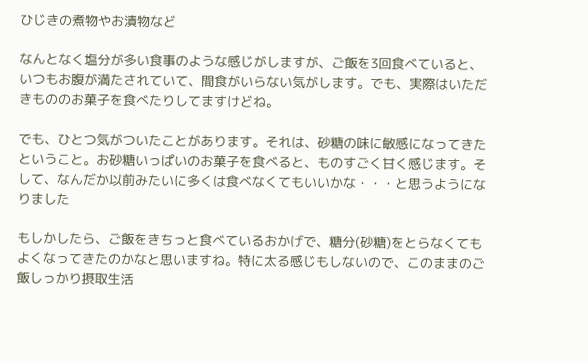ひじきの煮物やお漬物など

なんとなく塩分が多い食事のような感じがしますが、ご飯を3回食べていると、いつもお腹が満たされていて、間食がいらない気がします。でも、実際はいただきもののお菓子を食べたりしてますけどね。

でも、ひとつ気がついたことがあります。それは、砂糖の味に敏感になってきたということ。お砂糖いっぱいのお菓子を食べると、ものすごく甘く感じます。そして、なんだか以前みたいに多くは食べなくてもいいかな・・・と思うようになりました

もしかしたら、ご飯をきちっと食べているおかげで、糖分(砂糖)をとらなくてもよくなってきたのかなと思いますね。特に太る感じもしないので、このままのご飯しっかり摂取生活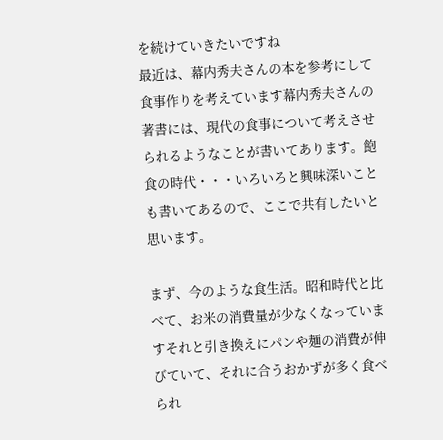を続けていきたいですね
最近は、幕内秀夫さんの本を参考にして食事作りを考えています幕内秀夫さんの著書には、現代の食事について考えさせられるようなことが書いてあります。飽食の時代・・・いろいろと興味深いことも書いてあるので、ここで共有したいと思います。

まず、今のような食生活。昭和時代と比べて、お米の消費量が少なくなっていますそれと引き換えにパンや麺の消費が伸びていて、それに合うおかずが多く食べられ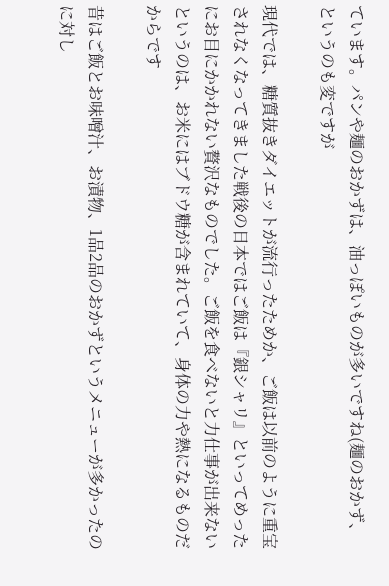ています。パンや麺のおかずは、油っぽいものが多いですね(麺のおかず、というのも変ですが

現代では、糖質抜きダイエットが流行ったためか、ご飯は以前のように重宝されなくなってきました戦後の日本ではご飯は『銀シャリ』といってめったにお目にかかれない贅沢なものでした。ご飯を食べないと力仕事が出来ないというのは、お米にはブドウ糖が含まれていて、身体の力や熱になるものだからです

昔はご飯とお味噌汁、お漬物、1品2品のおかずというメニューが多かったのに対し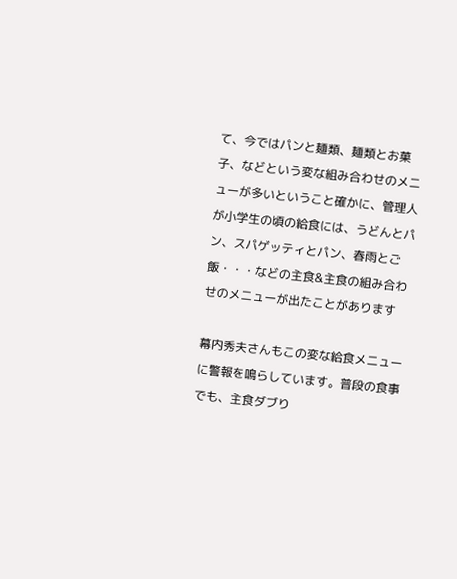て、今ではパンと麺類、麺類とお菓子、などという変な組み合わせのメニューが多いということ確かに、管理人が小学生の頃の給食には、うどんとパン、スパゲッティとパン、春雨とご飯・・・などの主食&主食の組み合わせのメニューが出たことがあります

幕内秀夫さんもこの変な給食メニューに警報を鳴らしています。普段の食事でも、主食ダブり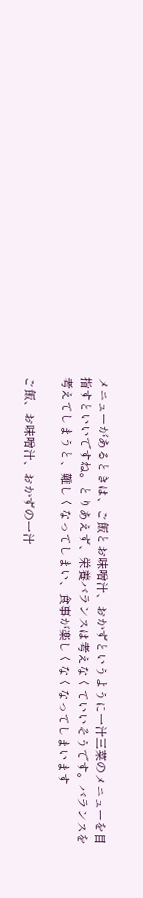メニューがあるときは、ご飯とお味噌汁、おかずというように一汁三菜のメニューを目指すといいですね。とりあえず、栄養バランスは考えなくていいそうです。バランスを考えてしまうと、難しくなってしまい、食事が楽しくなくなってしまいます

ご飯、お味噌汁、おかずの一汁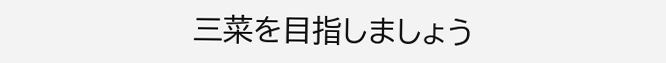三菜を目指しましょう